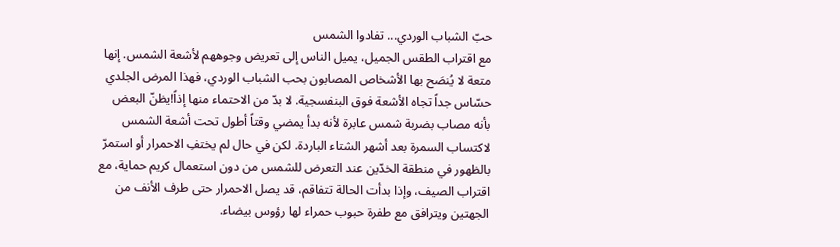حبّ الشباب الوردي... تفادوا الشمس
مع اقتراب الطقس الجميل، يميل الناس إلى تعريض وجوههم لأشعة الشمس. إنها متعة لا يُنصَح بها الأشخاص المصابون بحب الشباب الوردي، فهذا المرض الجلدي حسّاس جداً تجاه الأشعة فوق البنفسجية. لا بدّ من الاحتماء منها إذاً!يظنّ البعض بأنه مصاب بضربة شمس عابرة لأنه بدأ يمضي وقتاً أطول تحت أشعة الشمس لاكتساب السمرة بعد أشهر الشتاء الباردة. لكن في حال لم يختفِ الاحمرار أو استمرّ بالظهور في منطقة الخدّين عند التعرض للشمس من دون استعمال كريم حماية، مع اقتراب الصيف، وإذا بدأت الحالة تتفاقم، قد يصل الاحمرار حتى طرف الأنف من الجهتين ويترافق مع طفرة حبوب حمراء لها رؤوس بيضاء.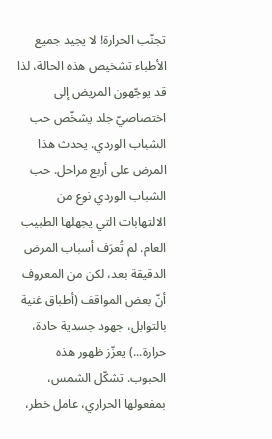تجنّب الحرارة! لا يجيد جميع الأطباء تشخيص هذه الحالة، لذا قد يوجّهون المريض إلى اختصاصيّ جلد يشخّص حب الشباب الوردي. يحدث هذا المرض على أربع مراحل. حب الشباب الوردي نوع من الالتهابات التي يجهلها الطبيب العام. لم تُعرَف أسباب المرض الدقيقة بعد، لكن من المعروف أنّ بعض المواقف (أطباق غنية بالتوابل، جهود جسدية حادة، حرارة...) يعزّز ظهور هذه الحبوب. تشكّل الشمس، بمفعولها الحراري، عامل خطر،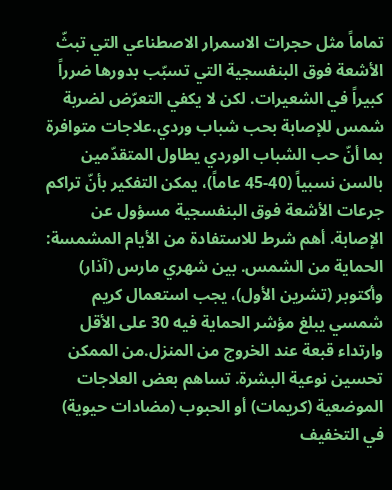تماماً مثل حجرات الاسمرار الاصطناعي التي تبثّ الأشعة فوق البنفسجية التي تسبّب بدورها ضرراً كبيراً في الشعيرات. لكن لا يكفي التعرّض لضربة شمس للإصابة بحب شباب وردي.علاجات متوافرة بما أنّ حب الشباب الوردي يطاول المتقدّمين بالسن نسبياً (40-45 عاماً)، يمكن التفكير بأنّ تراكم جرعات الأشعة فوق البنفسجية مسؤول عن الإصابة. أهم شرط للاستفادة من الأيام المشمسة: الحماية من الشمس. بين شهري مارس (آذار) وأكتوبر (تشرين الأول)، يجب استعمال كريم شمسي يبلغ مؤشر الحماية فيه 30 على الأقل وارتداء قبعة عند الخروج من المنزل.من الممكن تحسين نوعية البشرة. تساهم بعض العلاجات الموضعية (كريمات) أو الحبوب (مضادات حيوية) في التخفيف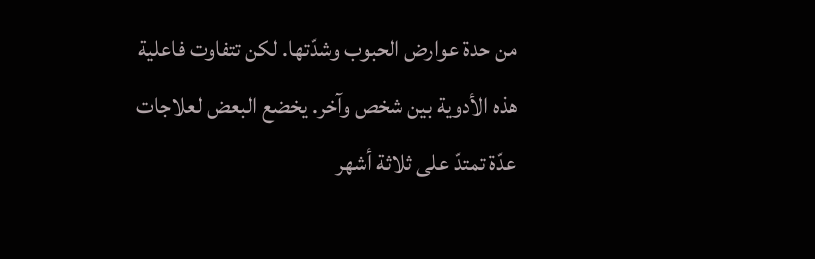من حدة عوارض الحبوب وشدّتها. لكن تتفاوت فاعلية هذه الأدوية بين شخص وآخر. يخضع البعض لعلاجات عدّة تمتدّ على ثلاثة أشهر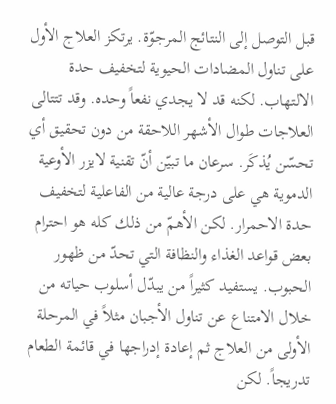قبل التوصل إلى النتائج المرجوّة. يرتكز العلاج الأول على تناول المضادات الحيوية لتخفيف حدة الالتهاب. لكنه قد لا يجدي نفعاً وحده. وقد تتتالى العلاجات طوال الأشهر اللاحقة من دون تحقيق أي تحسّن يُذكَر. سرعان ما تبيّن أنّ تقنية لايزر الأوعية الدموية هي على درجة عالية من الفاعلية لتخفيف حدة الاحمرار. لكن الأهمّ من ذلك كله هو احترام بعض قواعد الغذاء والنظافة التي تحدّ من ظهور الحبوب. يستفيد كثيراً من يبدّل أسلوب حياته من خلال الامتناع عن تناول الأجبان مثلاً في المرحلة الأولى من العلاج ثم إعادة إدراجها في قائمة الطعام تدريجاً. لكن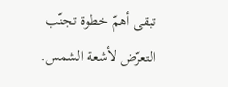تبقى أهمّ خطوة تجنّب التعرّض لأشعة الشمس.